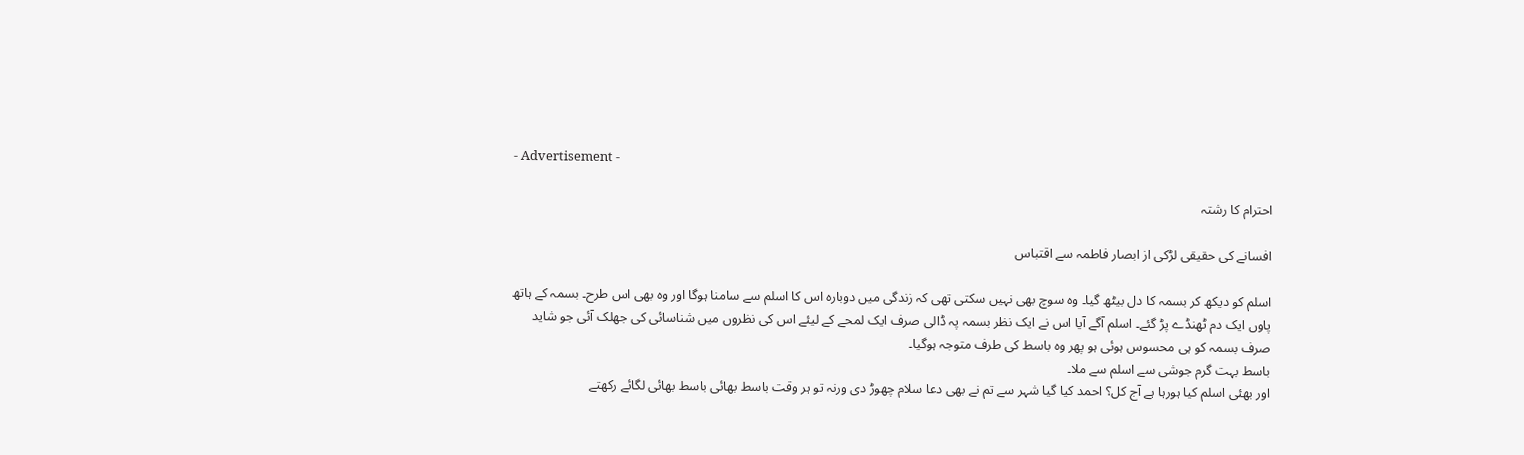- Advertisement -

احترام کا رشتہ

افسانے کی حقیقی لڑکی از ابصار فاطمہ سے اقتباس

اسلم کو دیکھ کر بسمہ کا دل بیٹھ گیا۔ وہ سوچ بھی نہیں سکتی تھی کہ زندگی میں دوبارہ اس کا اسلم سے سامنا ہوگا اور وہ بھی اس طرح۔ بسمہ کے ہاتھ پاوں ایک دم ٹھنڈے پڑ گئے۔ اسلم آگے آیا اس نے ایک نظر بسمہ پہ ڈالی صرف ایک لمحے کے لیئے اس کی نظروں میں شناسائی کی جھلک آئی جو شاید صرف بسمہ کو ہی محسوس ہوئی ہو پھر وہ باسط کی طرف متوجہ ہوگیا۔
باسط بہت گرم جوشی سے اسلم سے ملا۔
اور بھئی اسلم کیا ہورہا ہے آج کل؟ احمد کیا گیا شہر سے تم نے بھی دعا سلام چھوڑ دی ورنہ تو ہر وقت باسط بھائی باسط بھائی لگائے رکھتے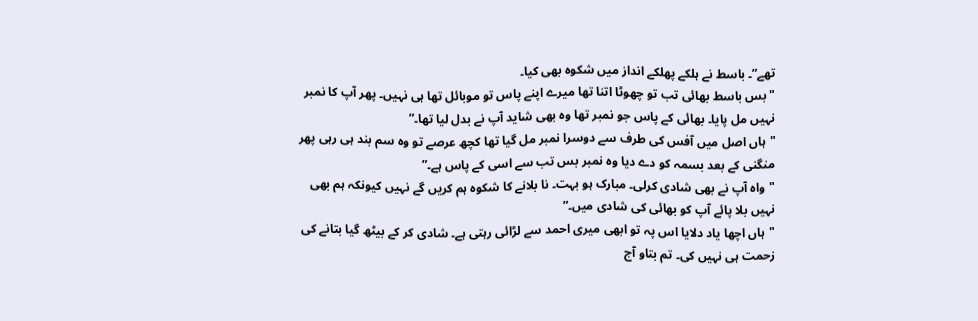تھے”۔ باسط نے ہلکے پھلکے انداز میں شکوہ بھی کیا۔
"بس باسط بھائی تب تو چھوٹا اتنا تھا میرے اپنے پاس تو موبائل تھا ہی نہیں۔ پھر آپ کا نمبر نہیں مل پایا۔ بھائی کے پاس جو نمبر تھا وہ بھی شاید آپ نے بدل لیا تھا۔”
"ہاں اصل میں آفس کی طرف سے دوسرا نمبر مل گیا تھا کچھ عرصے تو وہ سم بند ہی رہی پھر منگنی کے بعد بسمہ کو دے دیا وہ نمبر بس تب سے اسی کے پاس ہے۔”
"واہ آپ نے بھی شادی کرلی۔ مبارک ہو بہت۔ نا بلانے کا شکوہ ہم کریں گے نہیں کیونکہ ہم بھی نہیں بلا پائے آپ کو بھائی کی شادی میں۔”
"ہاں اچھا یاد دلایا اس پہ تو ابھی میری احمد سے لڑائی رہتی ہے۔ شادی کر کے بیٹھ گیا بتانے کی زحمت ہی نہیں کی۔ تم بتاو آج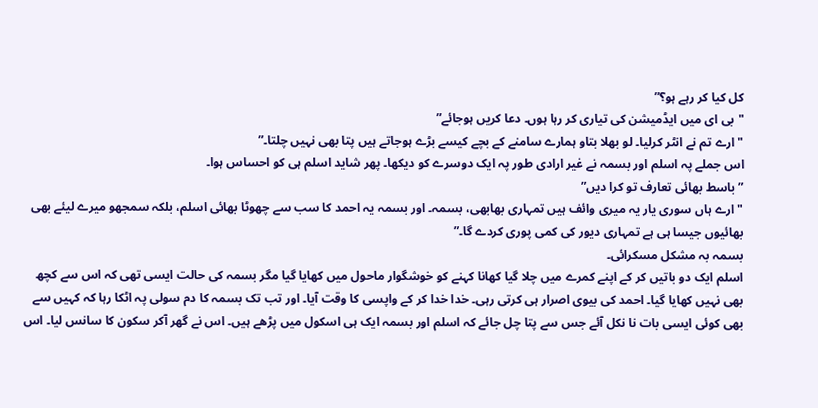کل کیا کر رہے ہو؟”
"بی ای میں ایڈمیشن کی تیاری کر رہا ہوں۔ دعا کریں ہوجائے”
"ارے تم نے انٹر کرلیا۔ لو بھلا بتاو ہمارے سامنے کے بچے کیسے بڑے ہوجاتے ہیں پتا بھی نہیں چلتا۔”
اس جملے پہ اسلم اور بسمہ نے غیر ارادی طور پہ ایک دوسرے کو دیکھا۔ پھر شاید اسلم ہی کو احساس ہوا۔
” باسط بھائی تعارف تو کرا دیں”
"ارے ہاں سوری یار یہ میری وائف ہیں تمہاری بھابھی، بسمہ۔ اور بسمہ یہ احمد کا سب سے چھوٹا بھائی اسلم، بلکہ سمجھو میرے لیئے بھی بھائیوں جیسا ہی ہے تمہاری دیور کی کمی پوری کردے گا۔”
بسمہ بہ مشکل مسکرائی۔
اسلم ایک دو باتیں کر کے اپنے کمرے میں چلا گیا کھانا کہنے کو خوشگوار ماحول میں کھایا گیا مگر بسمہ کی حالت ایسی تھی کہ اس سے کچھ بھی نہیں کھایا گیا۔ احمد کی بیوی اصرار ہی کرتی رہی۔ خدا خدا کر کے واپسی کا وقت آیا۔ اور تب تک بسمہ کا دم سولی پہ اٹکا رہا کہ کہیں سے بھی کوئی ایسی بات نا نکل آئے جس سے پتا چل جائے کہ اسلم اور بسمہ ایک ہی اسکول میں پڑھے ہیں۔ اس نے گھر آکر سکون کا سانس لیا۔ اس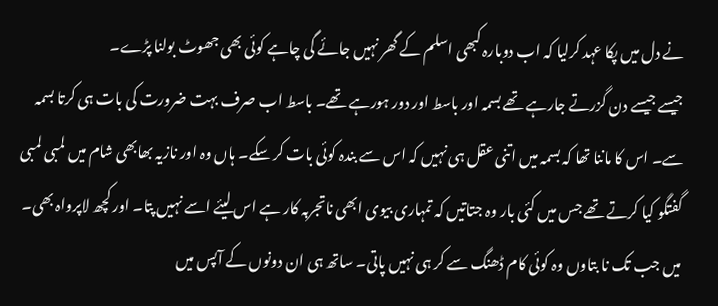نے دل میں پکا عہد کرلیا کہ اب دوبارہ کبھی اسلم کے گھر نہیں جائے گی چاہے کوئی بھی جھوٹ بولنا پڑے۔
جیسے جیسے دن گزرتے جارہے تھے بسمہ اور باسط اور دور ہورہے تھے۔ باسط اب صرف بہت ضرورت کی بات ہی کرتا بسمہ سے۔ اس کا ماننا تھا کہ بسمہ میں اتنی عقل ہی نہیں کہ اس سے بندہ کوئی بات کر سکے۔ ہاں وہ اور نازیہ بھابھی شام میں لمبی لمبی گفتگو کیا کرتے تھے جس میں کئی بار وہ جتاتیں کہ تمہاری بیوی ابھی ناتجربہ کار ہے اس لیئے اسے نہیں پتا۔ اور کچھ لاپرواہ بھی۔ میں جب تک نا بتاوں وہ کوئی کام ڈھنگ سے کر ہی نہیں پاتی۔ ساتھ ہی ان دونوں کے آپس میں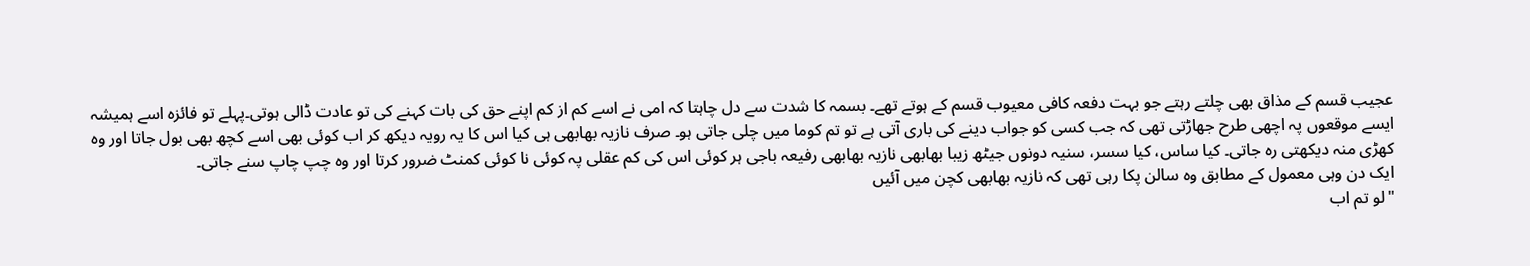عجیب قسم کے مذاق بھی چلتے رہتے جو بہت دفعہ کافی معیوب قسم کے ہوتے تھے۔ بسمہ کا شدت سے دل چاہتا کہ امی نے اسے کم از کم اپنے حق کی بات کہنے کی تو عادت ڈالی ہوتی۔پہلے تو فائزہ اسے ہمیشہ ایسے موقعوں پہ اچھی طرح جھاڑتی تھی کہ جب کسی کو جواب دینے کی باری آتی ہے تو تم کوما میں چلی جاتی ہو۔ صرف نازیہ بھابھی ہی کیا اس کا یہ رویہ دیکھ کر اب کوئی بھی اسے کچھ بھی بول جاتا اور وہ کھڑی منہ دیکھتی رہ جاتی۔ کیا ساس، کیا سسر، سنیہ دونوں جیٹھ زیبا بھابھی نازیہ بھابھی رفیعہ باجی ہر کوئی اس کی کم عقلی پہ کوئی نا کوئی کمنٹ ضرور کرتا اور وہ چپ چاپ سنے جاتی۔
ایک دن وہی معمول کے مطابق وہ سالن پکا رہی تھی کہ نازیہ بھابھی کچن میں آئیں
"لو تم اب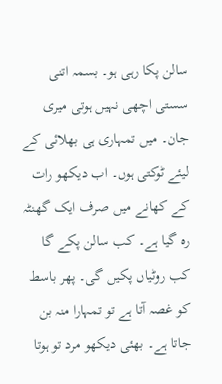سالن پکا رہی ہو۔ بسمہ اتنی سستی اچھی نہیں ہوتی میری جان۔ میں تمہاری ہی بھلائی کے لیئے ٹوکتی ہوں۔ اب دیکھو رات کے کھانے میں صرف ایک گھنٹہ رہ گیا ہے۔ کب سالن پکے گا کب روٹیاں پکیں گی۔ پھر باسط کو غصہ آتا ہے تو تمہارا منہ بن جاتا ہے۔ بھئی دیکھو مرد تو ہوتا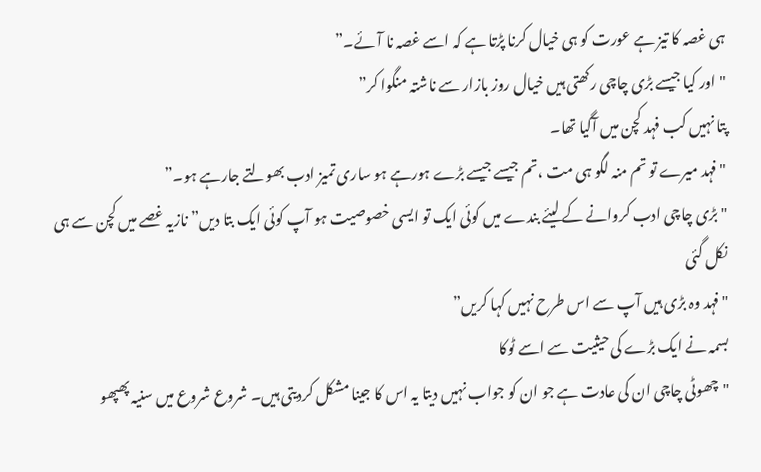ہی غصہ کا تیز ہے عورت کو ہی خیال کرنا پڑتا ہے کہ اسے غصہ نا آئے۔”
"اور کیا جیسے بڑی چاچی رکھتی ہیں خیال روز بازار سے ناشتہ منگوا کر”
پتا نہیں کب فہد کچن میں آگیا تھا۔
"فہد میرے تو تم منہ لگو ہی مت ،تم جیسے جیسے بڑے ہورہے ہو ساری تمیز ادب بھولتے جارہے ہو۔”
"بڑی چاچی ادب کروانے کے لیئے بندے میں کوئی ایک تو ایسی خصوصیت ہو آپ کوئی ایک بتا دیں” نازیہ غصے میں کچن سے ہی نکل گئی
"فہد وہ بڑی ہیں آپ سے اس طرح نہیں کہا کریں”
بسمہ نے ایک بڑے کی حیثیت سے اسے ٹوکا
"چھوٹی چاچی ان کی عادت ہے جو ان کو جواب نہیں دیتا یہ اس کا جینا مشکل کردیتی ہیں۔ شروع شروع میں سنیہ پھپھو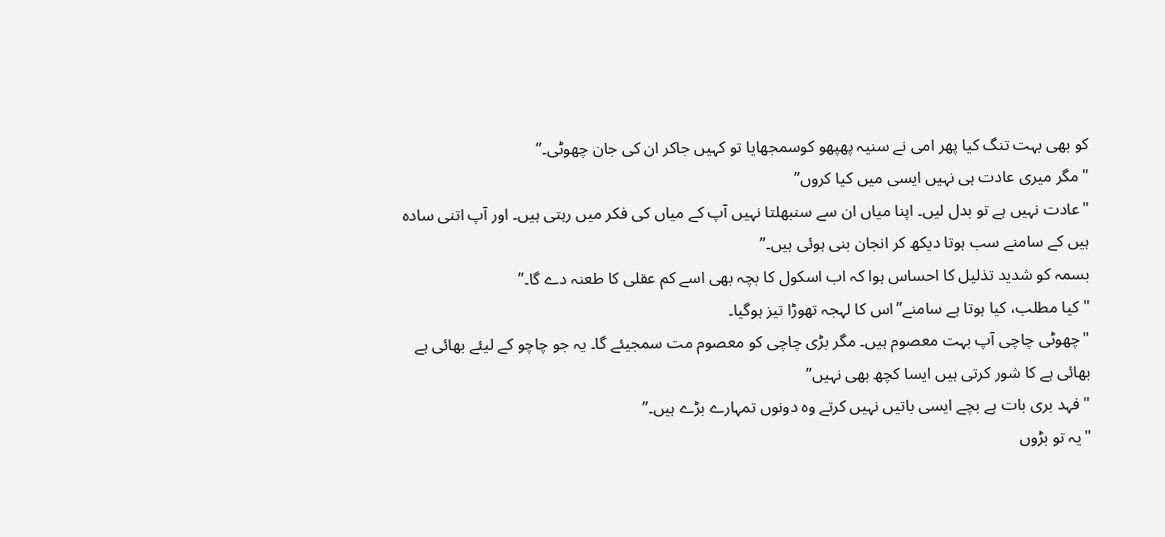کو بھی بہت تنگ کیا پھر امی نے سنیہ پھپھو کوسمجھایا تو کہیں جاکر ان کی جان چھوٹی۔”
"مگر میری عادت ہی نہیں ایسی میں کیا کروں”
"عادت نہیں ہے تو بدل لیں۔ اپنا میاں ان سے سنبھلتا نہیں آپ کے میاں کی فکر میں رہتی ہیں۔ اور آپ اتنی سادہ ہیں کے سامنے سب ہوتا دیکھ کر انجان بنی ہوئی ہیں۔”
بسمہ کو شدید تذلیل کا احساس ہوا کہ اب اسکول کا بچہ بھی اسے کم عقلی کا طعنہ دے گا۔”
"کیا مطلب، کیا ہوتا ہے سامنے”اس کا لہجہ تھوڑا تیز ہوگیا۔
"چھوٹی چاچی آپ بہت معصوم ہیں۔ مگر بڑی چاچی کو معصوم مت سمجیئے گا۔ یہ جو چاچو کے لیئے بھائی ہے بھائی ہے کا شور کرتی ہیں ایسا کچھ بھی نہیں”
"فہد بری بات ہے بچے ایسی باتیں نہیں کرتے وہ دونوں تمہارے بڑے ہیں۔”
"یہ تو بڑوں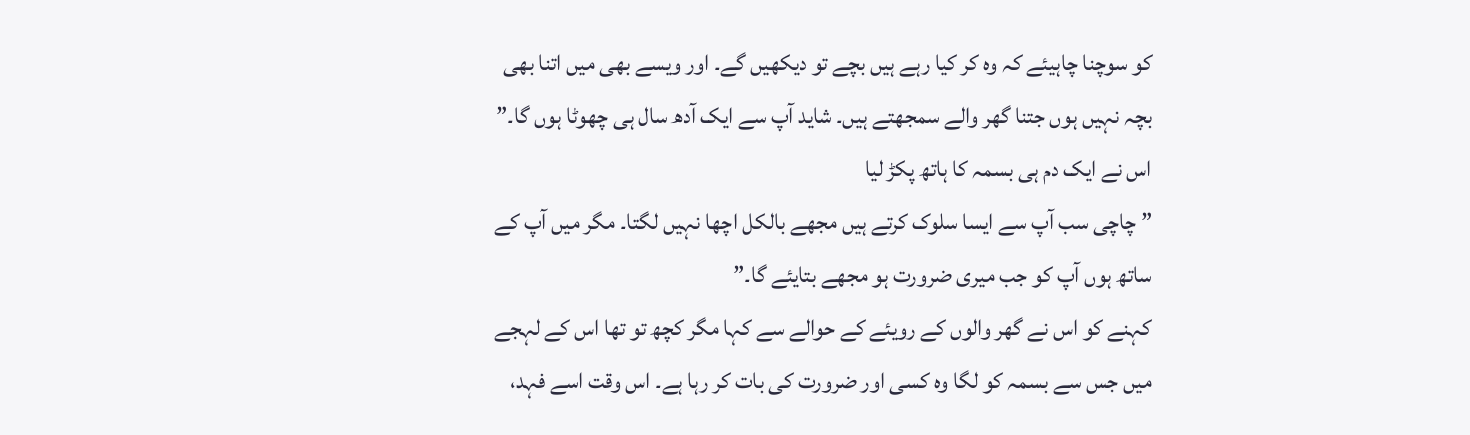کو سوچنا چاہیئے کہ وہ کر کیا رہے ہیں بچے تو دیکھیں گے۔ اور ویسے بھی میں اتنا بھی بچہ نہیں ہوں جتنا گھر والے سمجھتے ہیں۔ شاید آپ سے ایک آدھ سال ہی چھوٹا ہوں گا۔” اس نے ایک دم ہی بسمہ کا ہاتھ پکڑ لیا
” چاچی سب آپ سے ایسا سلوک کرتے ہیں مجھے بالکل اچھا نہیں لگتا۔ مگر میں آپ کے ساتھ ہوں آپ کو جب میری ضرورت ہو مجھے بتایئے گا۔”
کہنے کو اس نے گھر والوں کے رویئے کے حوالے سے کہا مگر کچھ تو تھا اس کے لہجے میں جس سے بسمہ کو لگا وہ کسی اور ضرورت کی بات کر رہا ہے۔ اس وقت اسے فہد،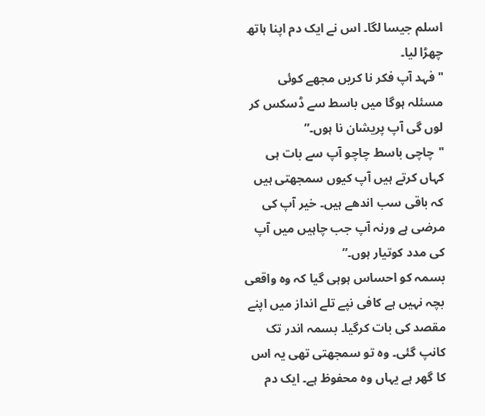اسلم جیسا لگا۔ اس نے ایک دم اپنا ہاتھ چھڑا لیا۔
"فہد آپ فکر نا کریں مجھے کوئی مسئلہ ہوگا میں باسط سے ڈسکس کر لوں گی آپ پریشان نا ہوں۔”
"چاچی باسط چاچو آپ سے بات ہی کہاں کرتے ہیں آپ کیوں سمجھتی ہیں کہ باقی سب اندھے ہیں۔ خیر آپ کی مرضی ہے ورنہ آپ جب چاہیں میں آپ کی مدد کوتیار ہوں۔”
بسمہ کو احساس ہوہی گیا کہ وہ واقعی بچہ نہیں ہے کافی نپے تلے انداز میں اپنے مقصد کی بات کرگیا۔ بسمہ اندر تک کانپ گئی۔ وہ تو سمجھتی تھی یہ اس کا گھر ہے یہاں وہ محفوظ ہے۔ ایک دم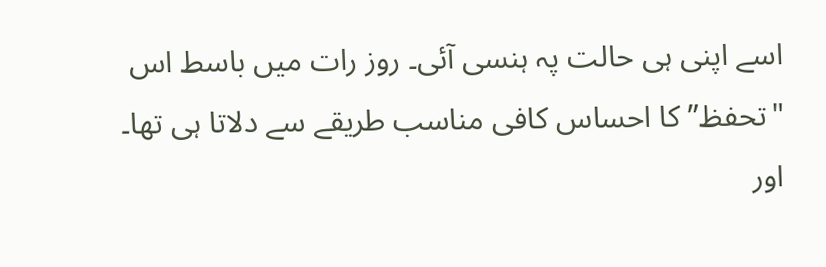اسے اپنی ہی حالت پہ ہنسی آئی۔ روز رات میں باسط اس "تحفظ” کا احساس کافی مناسب طریقے سے دلاتا ہی تھا۔ اور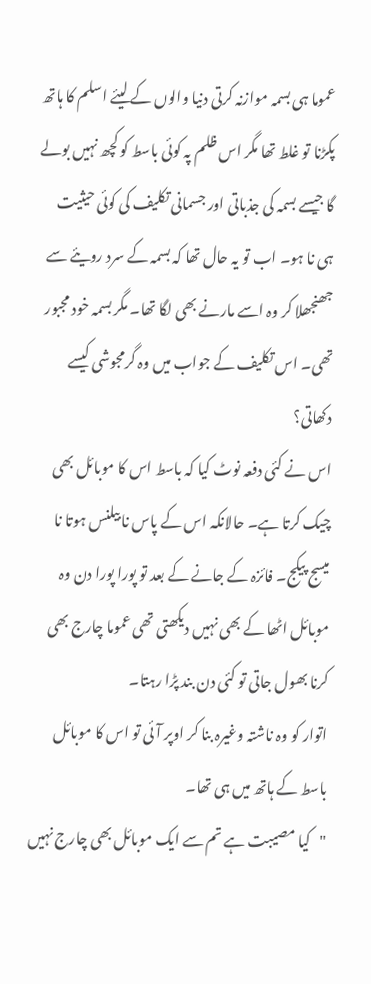عموما ہی بسمہ موازنہ کرتی دنیا والوں کے لیئے اسلم کا ہاتھ پکڑنا تو غلط تھا مگر اس ظلم پہ کوئی باسط کو کچھ نہیں بولے گا جیسے بسمہ کی جذباتی اور جسمانی تکلیف کی کوئی حیثیت ہی نا ہو۔ اب تو یہ حال تھا کہ بسمہ کے سرد رویئے سے جھنجھلا کر وہ اسے مارنے بھی لگا تھا۔ مگر بسمہ خود مجبور تھی۔ اس تکلیف کے جواب میں وہ گرمجوشی کیسے دکھاتی؟
اس نے کئی دفعہ نوٹ کیا کہ باسط اس کا موبائل بھی چیک کرتا ہے۔ حالانکہ اس کے پاس نا بیلنس ہوتا نا میسج پیکج۔ فائزہ کے جانے کے بعد تو پورا پورا دن وہ موبائل اٹھا کے بھی نہیں دیکھتی تھی عموما چارج بھی کرنا بھول جاتی تو کئی دن بند پڑا رہتا۔
اتوار کو وہ ناشتہ وغیرہ بنا کر اوپر آئی تو اس کا موبائل باسط کے ہاتھ میں ہی تھا۔
"کیا مصیبت ہے تم سے ایک موبائل بھی چارج نہیں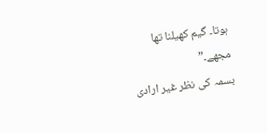ہوتا۔ گیم کھیلنا تھا مجھے۔”
بسمہ کی نظر غیر ارادی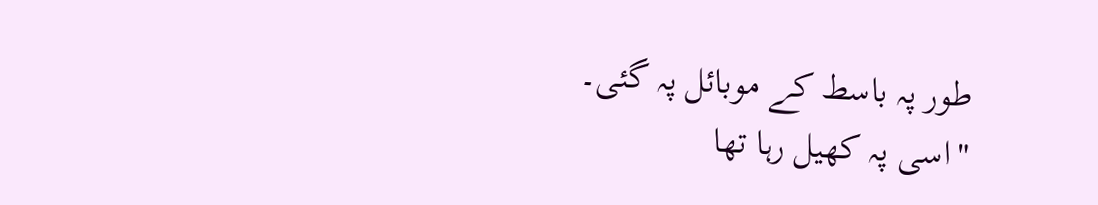طور پہ باسط کے موبائل پہ گئی۔
"اسی پہ کھیل رہا تھا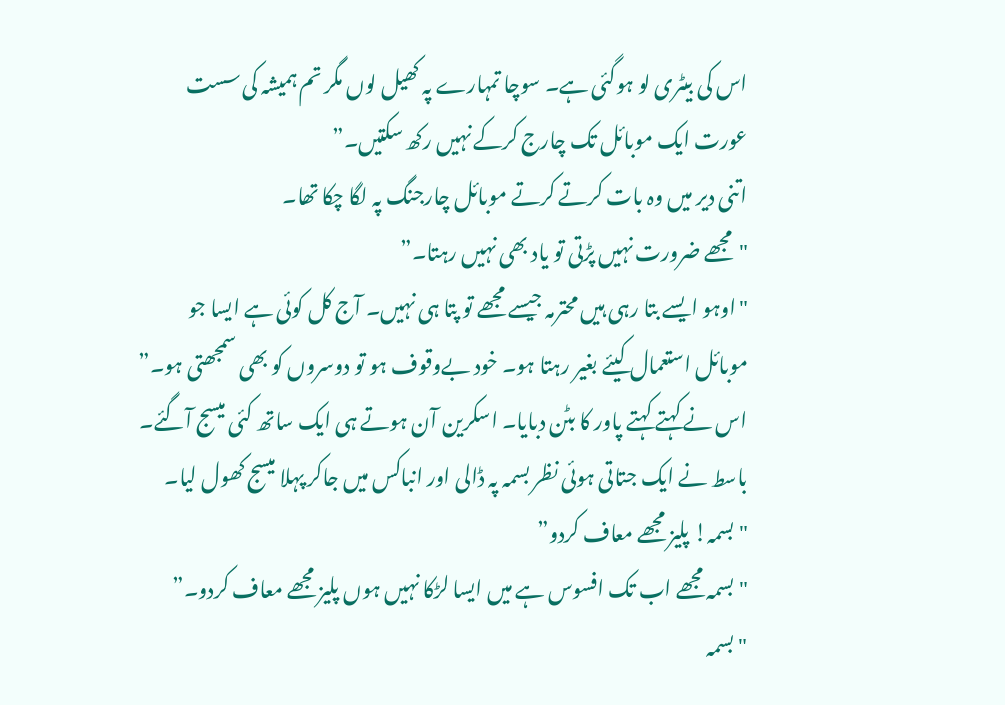اس کی بیٹری لو ہوگئی ہے۔ سوچا تمہارے پہ کھیل لوں مگر تم ہمیشہ کی سست عورت ایک موبائل تک چارج کرکے نہیں رکھ سکتیں۔”
اتنی دیر میں وہ بات کرتے کرتے موبائل چارجنگ پہ لگا چکا تھا۔
"مجھے ضرورت نہیں پڑتی تو یاد بھی نہیں رہتا۔”
"اوہو ایسے بتا رہی ہیں محترمہ جیسے مجھے تو پتا ہی نہیں۔ آج کل کوئی ہے ایسا جو موبائل استعمال کیئے بغیر رہتا ہو۔ خود بےوقوف ہو تو دوسروں کو بھی سمجھتی ہو۔”
اس نے کہتے کہتے پاور کا بٹن دبایا۔ اسکرین آن ہوتے ہی ایک ساتھ کئی میسج آگئے۔ باسط نے ایک جتاتی ہوئی نظر بسمہ پہ ڈالی اور انباکس میں جاکر پہلا میسج کھول لیا۔
"بسمہ! پلیز مجھے معاف کردو”
"بسمہ مجھے اب تک افسوس ہے میں ایسا لڑکا نہیں ہوں پلیز مجھے معاف کردو۔”
"بسمہ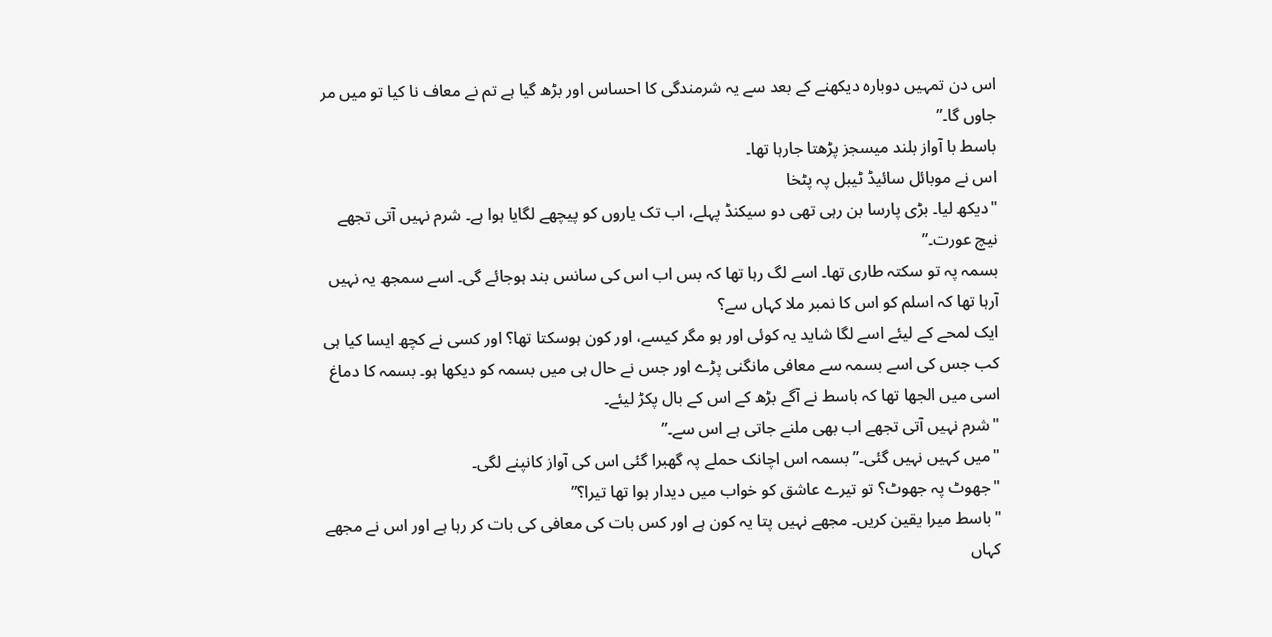اس دن تمہیں دوبارہ دیکھنے کے بعد سے یہ شرمندگی کا احساس اور بڑھ گیا ہے تم نے معاف نا کیا تو میں مر جاوں گا۔”
باسط با آواز بلند میسجز پڑھتا جارہا تھا۔
اس نے موبائل سائیڈ ٹیبل پہ پٹخا
"دیکھ لیا۔ بڑی پارسا بن رہی تھی دو سیکنڈ پہلے، اب تک یاروں کو پیچھے لگایا ہوا ہے۔ شرم نہیں آتی تجھے نیچ عورت۔”
بسمہ پہ تو سکتہ طاری تھا۔ اسے لگ رہا تھا کہ بس اب اس کی سانس بند ہوجائے گی۔ اسے سمجھ یہ نہیں آرہا تھا کہ اسلم کو اس کا نمبر ملا کہاں سے؟
ایک لمحے کے لیئے اسے لگا شاید یہ کوئی اور ہو مگر کیسے، اور کون ہوسکتا تھا؟ اور کسی نے کچھ ایسا کیا ہی کب جس کی اسے بسمہ سے معافی مانگنی پڑے اور جس نے حال ہی میں بسمہ کو دیکھا ہو۔ بسمہ کا دماغ اسی میں الجھا تھا کہ باسط نے آگے بڑھ کے اس کے بال پکڑ لیئے۔
"شرم نہیں آتی تجھے اب بھی ملنے جاتی ہے اس سے۔”
"میں کہیں نہیں گئی۔” بسمہ اس اچانک حملے پہ گھبرا گئی اس کی آواز کانپنے لگی۔
"جھوٹ پہ جھوٹ؟ تو تیرے عاشق کو خواب میں دیدار ہوا تھا تیرا؟”
"باسط میرا یقین کریں۔ مجھے نہیں پتا یہ کون ہے اور کس بات کی معافی کی بات کر رہا ہے اور اس نے مجھے کہاں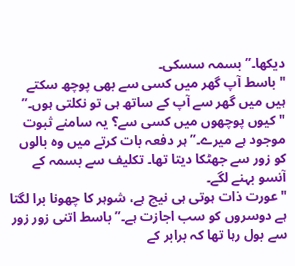دیکھا۔” بسمہ سسکی۔
"باسط آپ گھر میں کسی سے بھی پوچھ سکتے ہیں میں گھر سے آپ کے ساتھ ہی تو نکلتی ہوں۔”
"کیوں پوچھوں میں کسی سے؟ یہ سامنے ثبوت موجود ہے میرے۔” ہر دفعہ بات کرتے میں وہ بالوں کو زور سے جھٹکا دیتا تھا۔ تکلیف سے بسمہ کے آنسو بہنے لگے۔
"عورت ذات ہوتی ہی نیچ ہے، شوہر کا چھونا برا لگتا ہے دوسروں کو سب اجازت ہے۔” باسط اتنی زور زور سے بول رہا تھا کہ برابر کے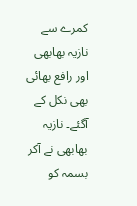کمرے سے نازیہ بھابھی اور رافع بھائی بھی نکل کے آگئے۔ نازیہ بھابھی نے آکر بسمہ کو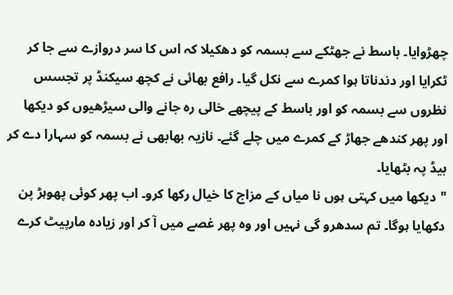چھڑوایا۔ باسط نے جھٹکے سے بسمہ کو دھکیلا کہ اس کا سر دروازے سے جا کر ٹکرایا اور دندناتا ہوا کمرے سے نکل گیا۔ رافع بھائی نے کچھ سیکنڈ پر تجسس نظروں سے بسمہ کو اور باسط کے پیچھے خالی رہ جانے والی سیڑھیوں کو دیکھا اور پھر کندھے جھاڑ کے کمرے میں چلے گئے۔ نازیہ بھابھی نے بسمہ کو سہارا دے کر بیڈ پہ بٹھایا۔
"دیکھا میں کہتی ہوں نا میاں کے مزاج کا خیال رکھا کرو۔ اب پھر کوئی پھوہڑ پن دکھایا ہوگا۔ تم سدھرو گی نہیں اور وہ پھر غصے میں آ کر اور زیادہ مارپیٹ کرے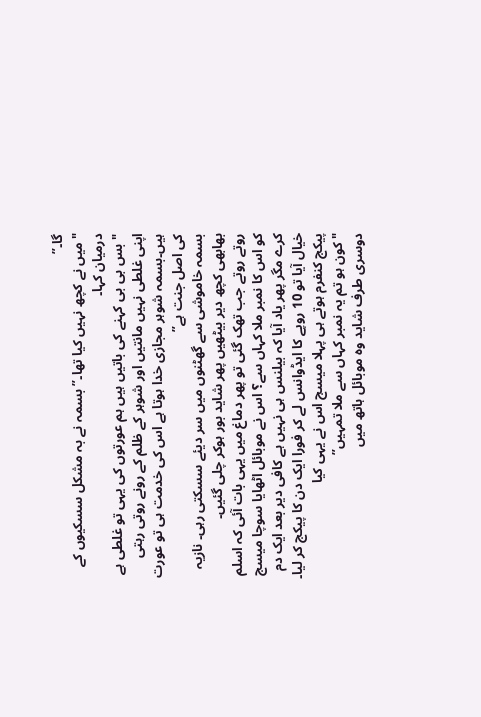گا۔”
"میں نے کچھ نہیں کیا تھا۔” بسمہ نے بہ مشکل سسکیوں کے درمیان کہا۔
"بس بی بی کہنے کی باتیں ہیں ہم عورتوں کی یہی تو غلطی ہے اپنی غلطی نہیں مانتیں اور شوہر کے ظلم کے رونے روتی رہتی ہیں۔بسمہ شوہر مجازی خدا ہوتا ہے اس کی خدمت ہی تو عورت کی اصل جنت ہے”
بسمہ خاموشی سے گھٹنوں میں سر دیئے سسکتی رہی۔ نازیہ بھابھی کچھ دیر بیٹھیں پھر شاید بور ہوکر چلی گئیں۔
روتے روتے جب تھک گئی تو پھر دماغ میں یہی بات آئی کہ اسلم کو اس کا نمبر ملا کہاں سے؟ اس نے موبائل اٹھایا سوچا میسج کرے مگر پھر یاد آیا کہ بیلنس ہی نہیں ہے کافی دیر بعد ایک دم خیال آیا تو 10 روپے کا ایڈوانس لے کر فورا ایک دن کا پیکج کر لیا۔
پیکج کنفرم ہوتے ہی پہلا میسج اس نے یہی کیا
"کون ہو تم یہ نمبر کہاں سے ملا تمہیں”
دوسری طرف شاید وہ موبائل ہاتھ میں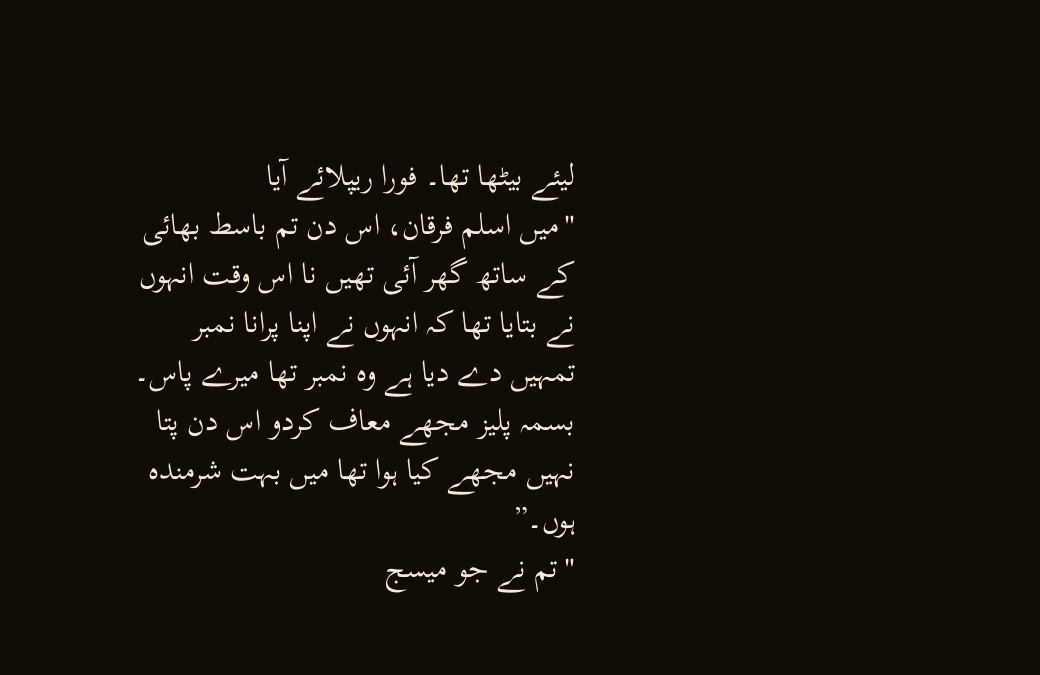لیئے بیٹھا تھا۔ فورا ریپلائے آیا
"میں اسلم فرقان، اس دن تم باسط بھائی کے ساتھ گھر آئی تھیں نا اس وقت انہوں نے بتایا تھا کہ انہوں نے اپنا پرانا نمبر تمہیں دے دیا ہے وہ نمبر تھا میرے پاس۔ بسمہ پلیز مجھے معاف کردو اس دن پتا نہیں مجھے کیا ہوا تھا میں بہت شرمندہ ہوں۔”
"تم نے جو میسج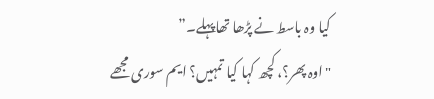کیا وہ باسط نے پڑھا تھاپہلے۔”
"اوہ پھر؟، کچھ کہا کیا تمہیں؟ ایم سوری مجھے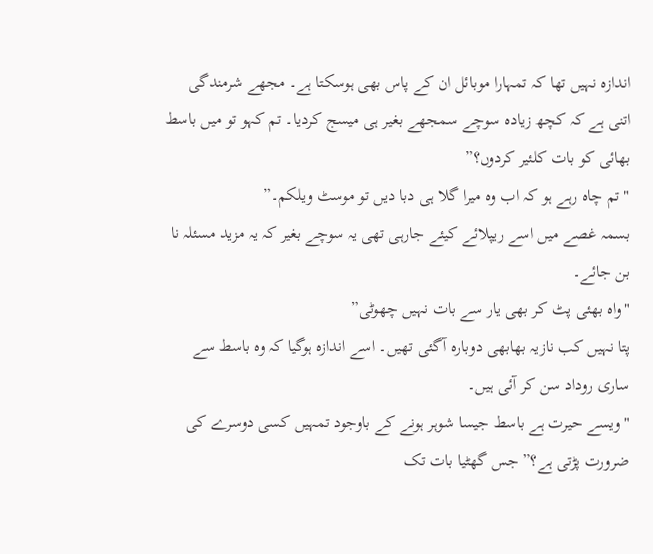اندازہ نہیں تھا کہ تمہارا موبائل ان کے پاس بھی ہوسکتا ہے۔ مجھے شرمندگی اتنی ہے کہ کچھ زیادہ سوچے سمجھے بغیر ہی میسج کردیا۔ تم کہو تو میں باسط بھائی کو بات کلئیر کردوں؟”
"تم چاہ رہے ہو کہ اب وہ میرا گلا ہی دبا دیں تو موسٹ ویلکم۔”
بسمہ غصے میں اسے ریپلائے کیئے جارہی تھی یہ سوچے بغیر کہ یہ مزید مسئلہ نا بن جائے۔
"واہ بھئی پٹ کر بھی یار سے بات نہیں چھوٹی”
پتا نہیں کب نازیہ بھابھی دوبارہ آگئی تھیں۔ اسے اندازہ ہوگیا کہ وہ باسط سے ساری روداد سن کر آئی ہیں۔
"ویسے حیرت ہے باسط جیسا شوہر ہونے کے باوجود تمہیں کسی دوسرے کی ضرورت پڑتی ہے؟” جس گھٹیا بات تک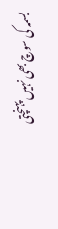بسمہ کی سوچ بھی نہیں پہنچتی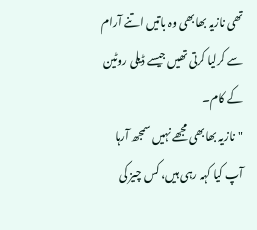تھی نازیہ بھابھی وہ باتیں اتنے آرام سے کرلیا کرتی تھیں جیسے ڈیلی روٹین کے کام۔
"نازیہ بھابھی مجھے نہیں سمجھ آرہا آپ کیا کہہ رہی ہیں، کس چیز کی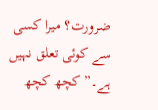ضرورت؟ میرا کسی سے کوئی تعلق نہیں ہے۔” کچھ کچھ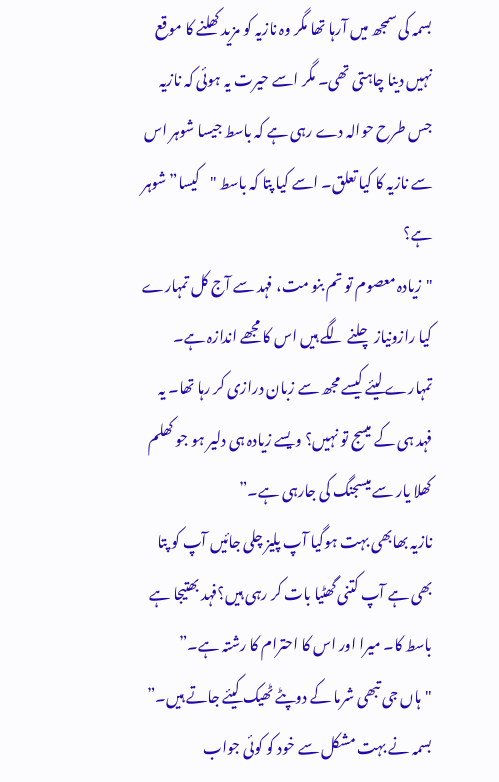بسمہ کی سمجھ میں آرہا تھا مگر وہ نازیہ کو مزید کھلنے کا موقع نہیں دینا چاہتی تھی۔ مگر اسے حیرت یہ ہوئی کہ نازیہ جس طرح حوالہ دے رہی ہے کہ باسط جیسا شوہر اس سے نازیہ کا کیا تعلق۔ اسے کیا پتا کہ باسط "کیسا” شوہر ہے؟
"زیادہ معصوم تو تم بنو مت، فہد سے آج کل تمہارے کیا رازونیاز چلنے لگے ہیں اس کا مجھے اندازہ ہے۔ تمہارے لیئے کیسے مجھ سے زبان درازی کر رہا تھا۔ یہ فہد ہی کے میسج تو نہیں؟ ویسے زیادہ ہی دلیر ہو جو کھلم کھلا یار سے میسجنگ کی جارہی ہے۔”
نازیہ بھابھی بہت ہوگیا آپ پلیز چلی جائیں آپ کو پتا بھی ہے آپ کتنی گھٹیا بات کر رہی ہیں؟فہد بھتیجا ہے باسط کا۔ میرا اور اس کا احترام کا رشتہ ہے۔”
"ہاں جی تبھی شرما کے دوپٹے ٹھیک کیئے جاتے ہیں۔”
بسمہ نے بہت مشکل سے خود کو کوئی جواب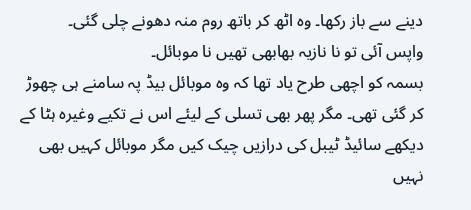دینے سے باز رکھا۔ وہ اٹھ کر باتھ روم منہ دھونے چلی گئی۔
واپس آئی تو نا نازیہ بھابھی تھیں نا موبائل۔
بسمہ کو اچھی طرح یاد تھا کہ وہ موبائل بیڈ پہ سامنے ہی چھوڑ کر گئی تھی۔ مگر پھر بھی تسلی کے لیئے اس نے تکیے وغیرہ ہٹا کے دیکھے سائیڈ ٹیبل کی درازیں چیک کیں مگر موبائل کہیں بھی نہیں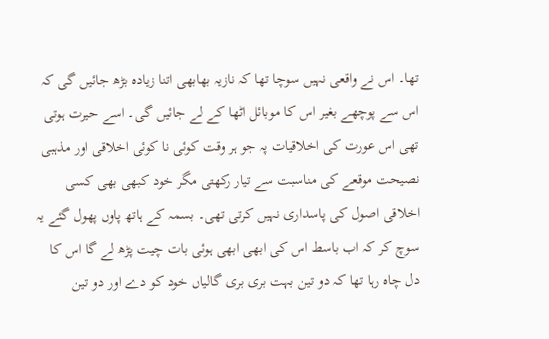تھا۔ اس نے واقعی نہیں سوچا تھا کہ نازیہ بھابھی اتنا زیادہ بڑھ جائیں گی کہ اس سے پوچھے بغیر اس کا موبائل اٹھا کے لے جائیں گی۔ اسے حیرت ہوتی تھی اس عورت کی اخلاقیات پہ جو ہر وقت کوئی نا کوئی اخلاقی اور مذہبی نصیحت موقعے کی مناسبت سے تیار رکھتی مگر خود کبھی بھی کسی اخلاقی اصول کی پاسداری نہیں کرتی تھی۔ بسمہ کے ہاتھ پاوں پھول گئے یہ سوچ کر کہ اب باسط اس کی ابھی ابھی ہوئی بات چیت پڑھ لے گا اس کا دل چاہ رہا تھا کہ دو تین بہت بری بری گالیاں خود کو دے اور دو تین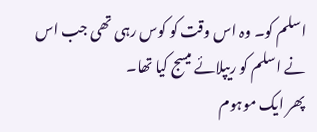اسلم کو۔ وہ اس وقت کو کوس رہی تھی جب اس نے اسلم کو ریپلائے میسج کیا تھا۔
پھر ایک موہوم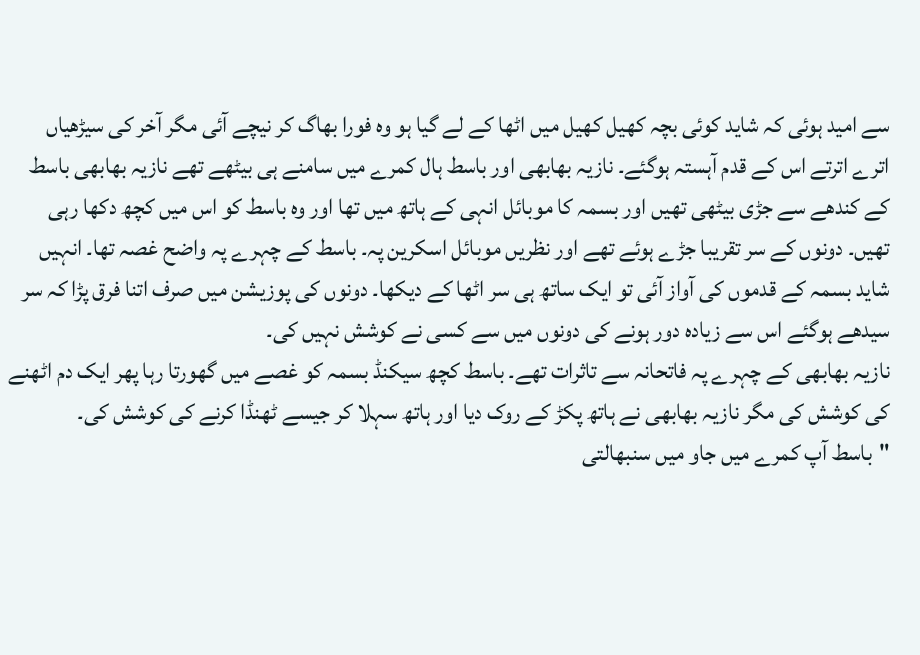سے امید ہوئی کہ شاید کوئی بچہ کھیل کھیل میں اٹھا کے لے گیا ہو وہ فورا بھاگ کر نیچے آئی مگر آخر کی سیڑھیاں اترے اترتے اس کے قدم آہستہ ہوگئے۔ نازیہ بھابھی اور باسط ہال کمرے میں سامنے ہی بیٹھے تھے نازیہ بھابھی باسط کے کندھے سے جڑی بیٹھی تھیں اور بسمہ کا موبائل انہی کے ہاتھ میں تھا اور وہ باسط کو اس میں کچھ دکھا رہی تھیں۔ دونوں کے سر تقریبا جڑے ہوئے تھے اور نظریں موبائل اسکرین پہ۔ باسط کے چہرے پہ واضح غصہ تھا۔ انہیں شاید بسمہ کے قدموں کی آواز آئی تو ایک ساتھ ہی سر اٹھا کے دیکھا۔ دونوں کی پوزیشن میں صرف اتنا فرق پڑا کہ سر سیدھے ہوگئے اس سے زیادہ دور ہونے کی دونوں میں سے کسی نے کوشش نہیں کی۔
نازیہ بھابھی کے چہرے پہ فاتحانہ سے تاثرات تھے۔ باسط کچھ سیکنڈ بسمہ کو غصے میں گھورتا رہا پھر ایک دم اٹھنے کی کوشش کی مگر نازیہ بھابھی نے ہاتھ پکڑ کے روک دیا اور ہاتھ سہلا کر جیسے ٹھنڈا کرنے کی کوشش کی۔
"باسط آپ کمرے میں جاو میں سنبھالتی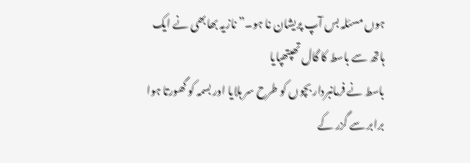ہوں مسئلہ بس آپ پریشان نا ہو۔” نازیہ بھابھی نے ایک ہاتھ سے باسط کا گال تھپتھپایا
باسط نے فرمانبردار بچوں کو طرح سر ہلایا اور بسمہ کو گھورتا ہوا برابر سے گزر کے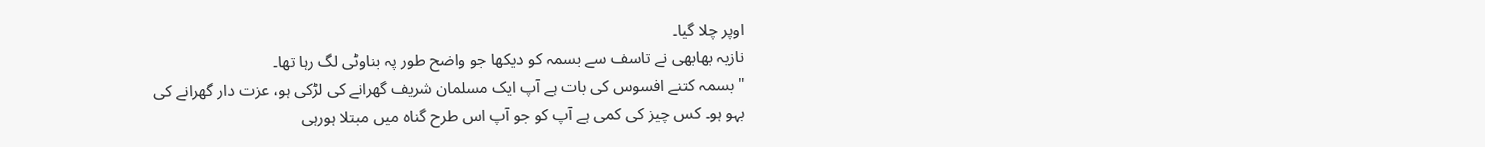اوپر چلا گیا۔
نازیہ بھابھی نے تاسف سے بسمہ کو دیکھا جو واضح طور پہ بناوٹی لگ رہا تھا۔
"بسمہ کتنے افسوس کی بات ہے آپ ایک مسلمان شریف گھرانے کی لڑکی ہو، عزت دار گھرانے کی بہو ہو۔ کس چیز کی کمی ہے آپ کو جو آپ اس طرح گناہ میں مبتلا ہورہی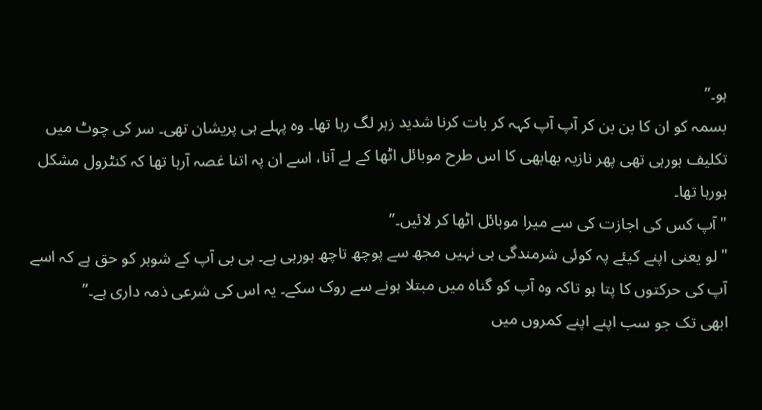ہو۔”
بسمہ کو ان کا بن بن کر آپ آپ کہہ کر بات کرنا شدید زہر لگ رہا تھا۔ وہ پہلے ہی پریشان تھی۔ سر کی چوٹ میں تکلیف ہورہی تھی پھر نازیہ بھابھی کا اس طرح موبائل اٹھا کے لے آنا، اسے ان پہ اتنا غصہ آرہا تھا کہ کنٹرول مشکل ہورہا تھا۔
"آپ کس کی اجازت کی سے میرا موبائل اٹھا کر لائیں۔”
"لو یعنی اپنے کیئے پہ کوئی شرمندگی ہی نہیں مجھ سے پوچھ تاچھ ہورہی ہے۔ بی بی آپ کے شوہر کو حق ہے کہ اسے آپ کی حرکتوں کا پتا ہو تاکہ وہ آپ کو گناہ میں مبتلا ہونے سے روک سکے۔ یہ اس کی شرعی ذمہ داری ہے۔”
ابھی تک جو سب اپنے اپنے کمروں میں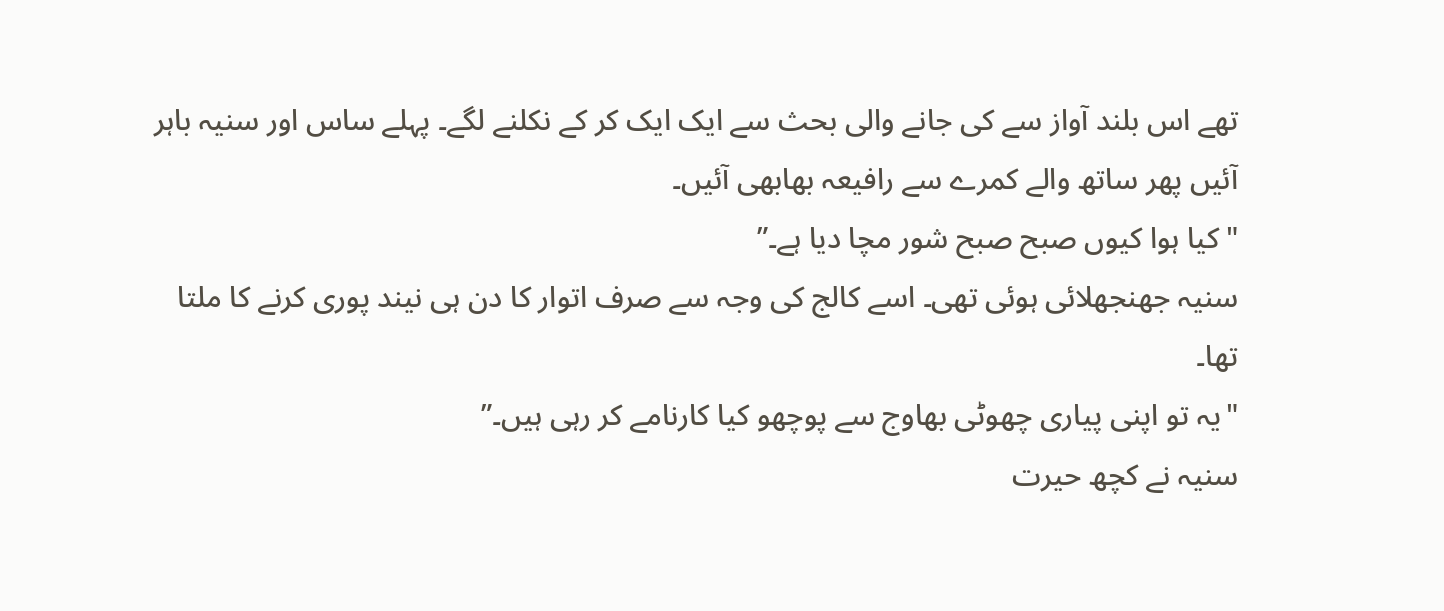تھے اس بلند آواز سے کی جانے والی بحث سے ایک ایک کر کے نکلنے لگے۔ پہلے ساس اور سنیہ باہر آئیں پھر ساتھ والے کمرے سے رافیعہ بھابھی آئیں۔
"کیا ہوا کیوں صبح صبح شور مچا دیا ہے۔”
سنیہ جھنجھلائی ہوئی تھی۔ اسے کالج کی وجہ سے صرف اتوار کا دن ہی نیند پوری کرنے کا ملتا تھا۔
"یہ تو اپنی پیاری چھوٹی بھاوج سے پوچھو کیا کارنامے کر رہی ہیں۔”
سنیہ نے کچھ حیرت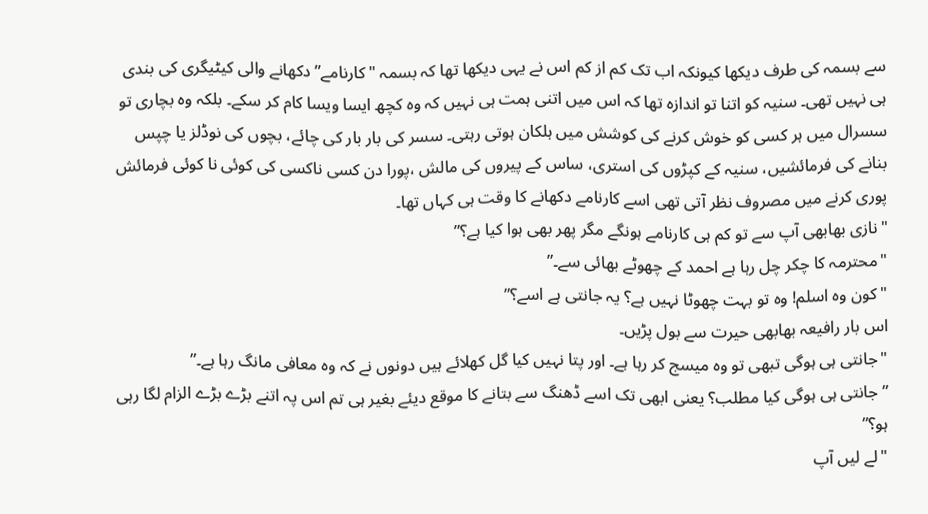سے بسمہ کی طرف دیکھا کیونکہ اب تک کم از کم اس نے یہی دیکھا تھا کہ بسمہ "کارنامے” دکھانے والی کیٹیگری کی بندی ہی نہیں تھی۔ سنیہ کو اتنا تو اندازہ تھا کہ اس میں اتنی ہمت ہی نہیں کہ وہ کچھ ایسا ویسا کام کر سکے۔ بلکہ وہ بچاری تو سسرال میں ہر کسی کو خوش کرنے کی کوشش میں ہلکان ہوتی رہتی۔ سسر کی بار بار کی چائے، بچوں کی نوڈلز یا چپس بنانے کی فرمائشیں، سنیہ کے کپڑوں کی استری، ساس کے پیروں کی مالش ،پورا دن کسی ناکسی کی کوئی نا کوئی فرمائش پوری کرنے میں مصروف نظر آتی تھی اسے کارنامے دکھانے کا وقت ہی کہاں تھا۔
"نازی بھابھی آپ سے تو کم ہی کارنامے ہونگے مگر پھر بھی ہوا کیا ہے؟”
"محترمہ کا چکر چل رہا ہے احمد کے چھوٹے بھائی سے۔”
"کون وہ اسلم! وہ تو بہت چھوٹا نہیں ہے؟ یہ جانتی ہے اسے؟”
اس بار رافیعہ بھابھی حیرت سے بول پڑیں۔
"جانتی ہی ہوگی تبھی تو وہ میسج کر رہا ہے۔ اور پتا نہیں کیا گل کھلائے ہیں دونوں نے کہ وہ معافی مانگ رہا ہے۔”
” جانتی ہی ہوگی کیا مطلب؟ یعنی ابھی تک اسے ڈھنگ سے بتانے کا موقع دیئے بغیر ہی تم اس پہ اتنے بڑے بڑے الزام لگا رہی ہو؟”
"لے لیں آپ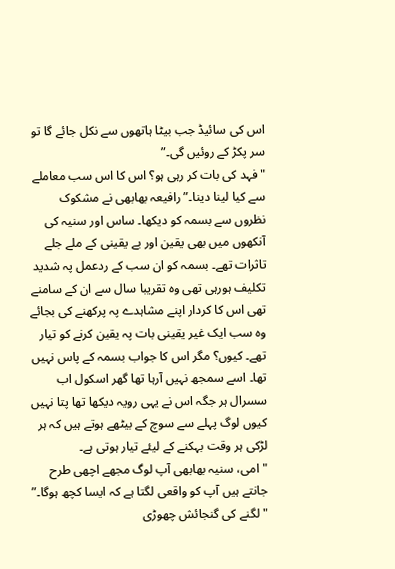اس کی سائیڈ جب بیٹا ہاتھوں سے نکل جائے گا تو سر پکڑ کے روئیں گی۔”
"فہد کی بات کر رہی ہو؟ اس کا اس سب معاملے سے کیا لینا دینا۔” رافیعہ بھابھی نے مشکوک نظروں سے بسمہ کو دیکھا۔ ساس اور سنیہ کی آنکھوں میں بھی یقین اور بے یقینی کے ملے جلے تاثرات تھے۔ بسمہ کو ان سب کے ردعمل پہ شدید تکلیف ہورہی تھی وہ تقریبا سال سے ان کے سامنے تھی اس کا کردار اپنے مشاہدے پہ پرکھنے کی بجائے وہ سب ایک غیر یقینی بات پہ یقین کرنے کو تیار تھے۔ کیوں؟ مگر اس کا جواب بسمہ کے پاس نہیں تھا۔ اسے سمجھ نہیں آرہا تھا گھر اسکول اب سسرال ہر جگہ اس نے یہی رویہ دیکھا تھا پتا نہیں کیوں لوگ پہلے سے سوچ کے بیٹھے ہوتے ہیں کہ ہر لڑکی ہر وقت بہکنے کے لیئے تیار ہوتی ہے۔
"امی، سنیہ بھابھی آپ لوگ مجھے اچھی طرح جانتے ہیں آپ کو واقعی لگتا ہے کہ ایسا کچھ ہوگا۔”
"لگنے کی گنجائش چھوڑی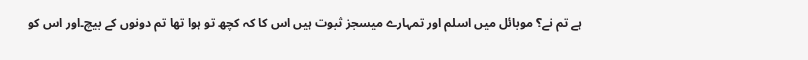ہے تم نے؟ موبائل میں اسلم اور تمہارے میسجز ثبوت ہیں اس کا کہ کچھ تو ہوا تھا تم دونوں کے بیچ۔اور اس کو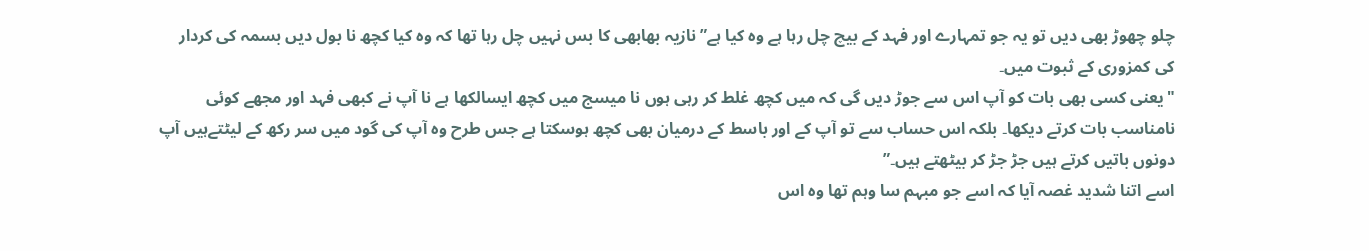چلو چھوڑ بھی دیں تو یہ جو تمہارے اور فہد کے بیچ چل رہا ہے وہ کیا ہے” نازیہ بھابھی کا بس نہیں چل رہا تھا کہ وہ کیا کچھ نا بول دیں بسمہ کی کردار کی کمزوری کے ثبوت میں۔
"یعنی کسی بھی بات کو آپ اس سے جوڑ دیں گی کہ میں کچھ غلط کر رہی ہوں نا میسج میں کچھ ایسالکھا ہے نا آپ نے کبھی فہد اور مجھے کوئی نامناسب بات کرتے دیکھا۔ بلکہ اس حساب سے تو آپ کے اور باسط کے درمیان بھی کچھ ہوسکتا ہے جس طرح وہ آپ کی گود میں سر رکھ کے لیٹتےہیں آپ دونوں باتیں کرتے ہیں جڑ جڑ کر بیٹھتے ہیں۔”
اسے اتنا شدید غصہ آیا کہ اسے جو مبہم سا وہم تھا وہ اس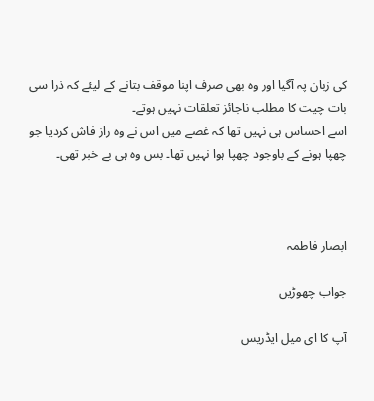کی زبان پہ آگیا اور وہ بھی صرف اپنا موقف بتانے کے لیئے کہ ذرا سی بات چیت کا مطلب ناجائز تعلقات نہیں ہوتے۔
اسے احساس ہی نہیں تھا کہ غصے میں اس نے وہ راز فاش کردیا جو چھپا ہونے کے باوجود چھپا ہوا نہیں تھا۔ بس وہ ہی بے خبر تھی۔



ابصار فاطمہ

جواب چھوڑیں

آپ کا ای میل ایڈریس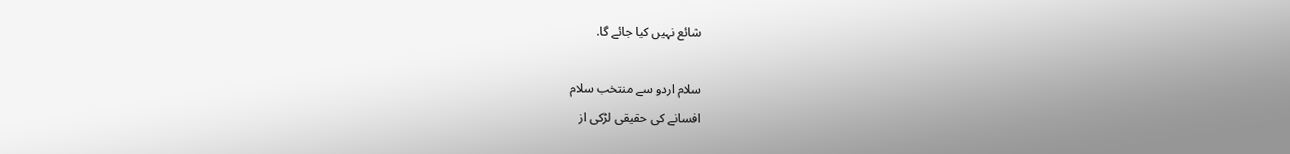شائع نہیں کیا جائے گا.

سلام اردو سے منتخب سلام
افسانے کی حقیقی لڑکی از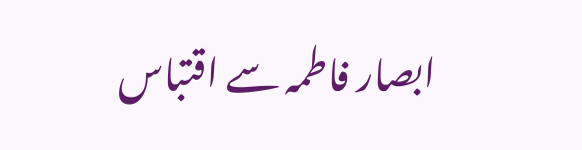ابصار فاطمہ سے اقتباس